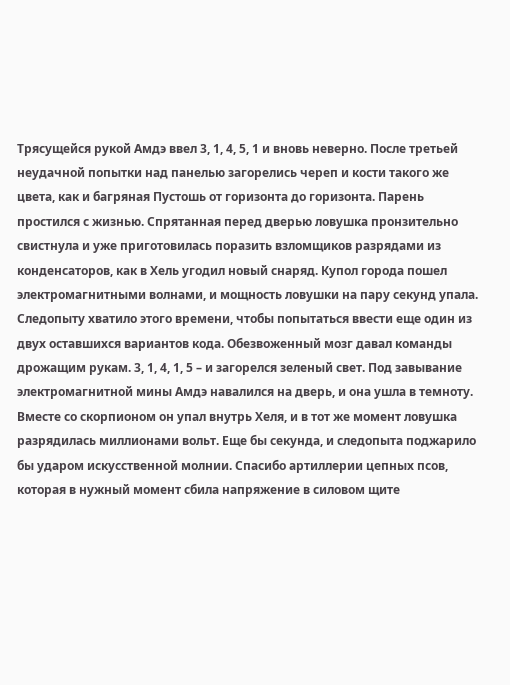Трясущейся рукой Амдэ ввел 3, 1, 4, 5, 1 и вновь неверно. После третьей неудачной попытки над панелью загорелись череп и кости такого же цвета, как и багряная Пустошь от горизонта до горизонта. Парень простился с жизнью. Спрятанная перед дверью ловушка пронзительно свистнула и уже приготовилась поразить взломщиков разрядами из конденсаторов, как в Хель угодил новый снаряд. Купол города пошел электромагнитными волнами, и мощность ловушки на пару секунд упала. Следопыту хватило этого времени, чтобы попытаться ввести еще один из двух оставшихся вариантов кода. Обезвоженный мозг давал команды дрожащим рукам. 3, 1, 4, 1, 5 – и загорелся зеленый свет. Под завывание электромагнитной мины Амдэ навалился на дверь, и она ушла в темноту. Вместе со скорпионом он упал внутрь Хеля, и в тот же момент ловушка разрядилась миллионами вольт. Еще бы секунда, и следопыта поджарило бы ударом искусственной молнии. Спасибо артиллерии цепных псов, которая в нужный момент сбила напряжение в силовом щите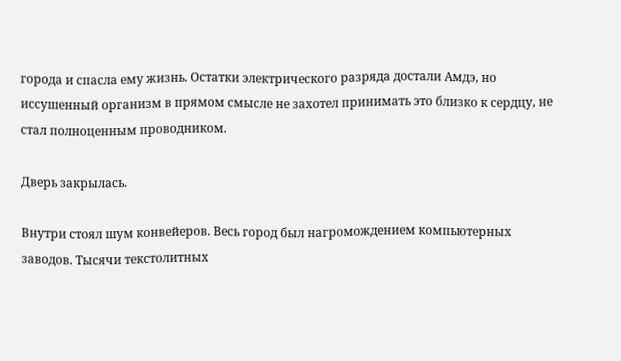города и спасла ему жизнь. Остатки электрического разряда достали Амдэ, но иссушенный организм в прямом смысле не захотел принимать это близко к сердцу, не стал полноценным проводником.

Дверь закрылась.

Внутри стоял шум конвейеров. Весь город был нагромождением компьютерных заводов. Тысячи текстолитных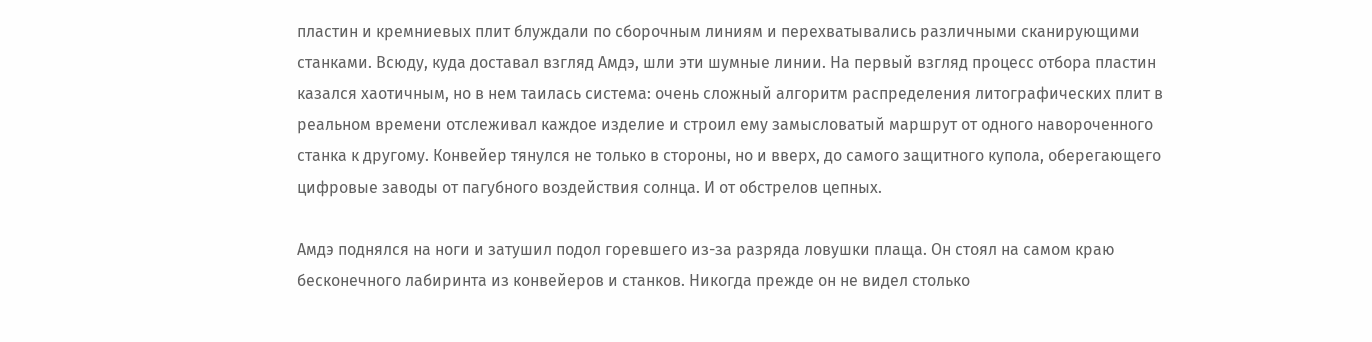пластин и кремниевых плит блуждали по сборочным линиям и перехватывались различными сканирующими станками. Всюду, куда доставал взгляд Амдэ, шли эти шумные линии. На первый взгляд процесс отбора пластин казался хаотичным, но в нем таилась система: очень сложный алгоритм распределения литографических плит в реальном времени отслеживал каждое изделие и строил ему замысловатый маршрут от одного навороченного станка к другому. Конвейер тянулся не только в стороны, но и вверх, до самого защитного купола, оберегающего цифровые заводы от пагубного воздействия солнца. И от обстрелов цепных.

Амдэ поднялся на ноги и затушил подол горевшего из-за разряда ловушки плаща. Он стоял на самом краю бесконечного лабиринта из конвейеров и станков. Никогда прежде он не видел столько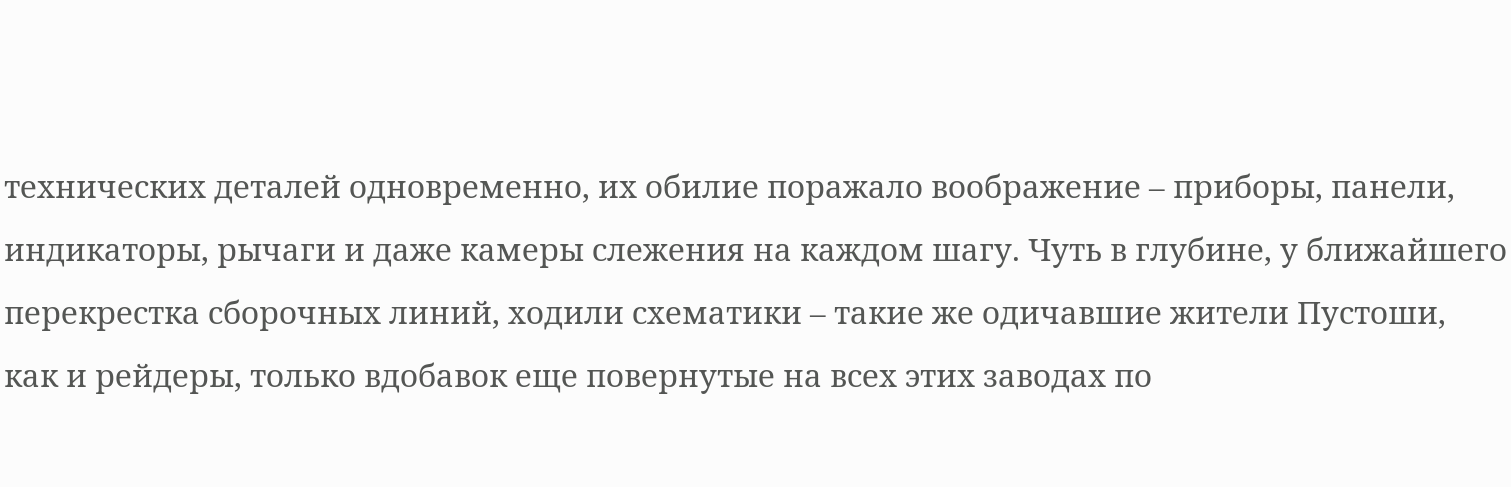технических деталей одновременно, их обилие поражало воображение – приборы, панели, индикаторы, рычаги и даже камеры слежения на каждом шагу. Чуть в глубине, у ближайшего перекрестка сборочных линий, ходили схематики – такие же одичавшие жители Пустоши, как и рейдеры, только вдобавок еще повернутые на всех этих заводах по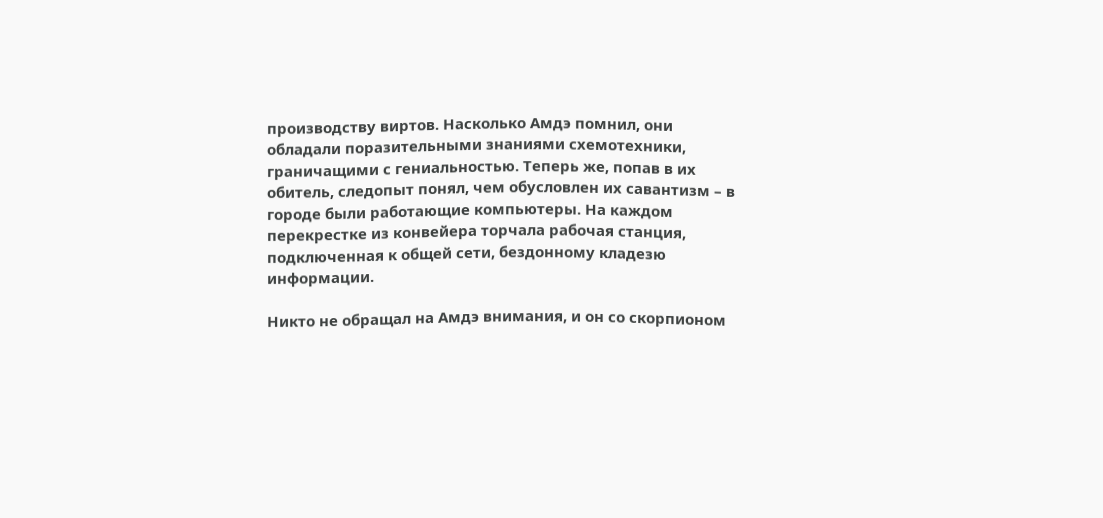производству виртов. Насколько Амдэ помнил, они обладали поразительными знаниями схемотехники, граничащими с гениальностью. Теперь же, попав в их обитель, следопыт понял, чем обусловлен их савантизм – в городе были работающие компьютеры. На каждом перекрестке из конвейера торчала рабочая станция, подключенная к общей сети, бездонному кладезю информации.

Никто не обращал на Амдэ внимания, и он со скорпионом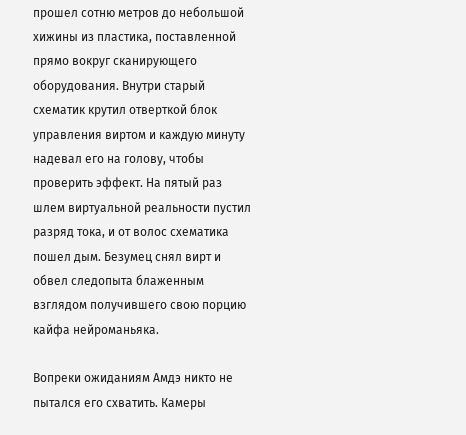прошел сотню метров до небольшой хижины из пластика, поставленной прямо вокруг сканирующего оборудования. Внутри старый схематик крутил отверткой блок управления виртом и каждую минуту надевал его на голову, чтобы проверить эффект. На пятый раз шлем виртуальной реальности пустил разряд тока, и от волос схематика пошел дым. Безумец снял вирт и обвел следопыта блаженным взглядом получившего свою порцию кайфа нейроманьяка.

Вопреки ожиданиям Амдэ никто не пытался его схватить. Камеры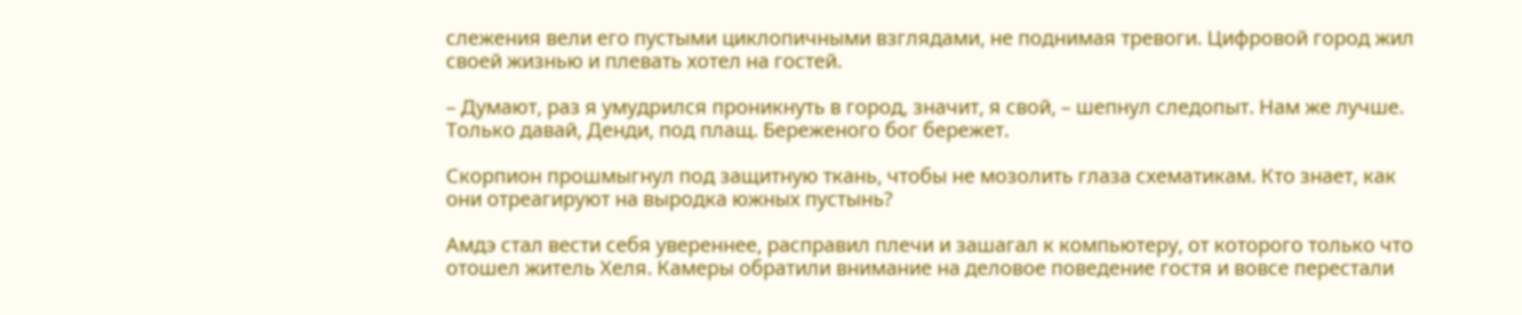слежения вели его пустыми циклопичными взглядами, не поднимая тревоги. Цифровой город жил своей жизнью и плевать хотел на гостей.

– Думают, раз я умудрился проникнуть в город, значит, я свой, – шепнул следопыт. Нам же лучше. Только давай, Денди, под плащ. Береженого бог бережет.

Скорпион прошмыгнул под защитную ткань, чтобы не мозолить глаза схематикам. Кто знает, как они отреагируют на выродка южных пустынь?

Амдэ стал вести себя увереннее, расправил плечи и зашагал к компьютеру, от которого только что отошел житель Хеля. Камеры обратили внимание на деловое поведение гостя и вовсе перестали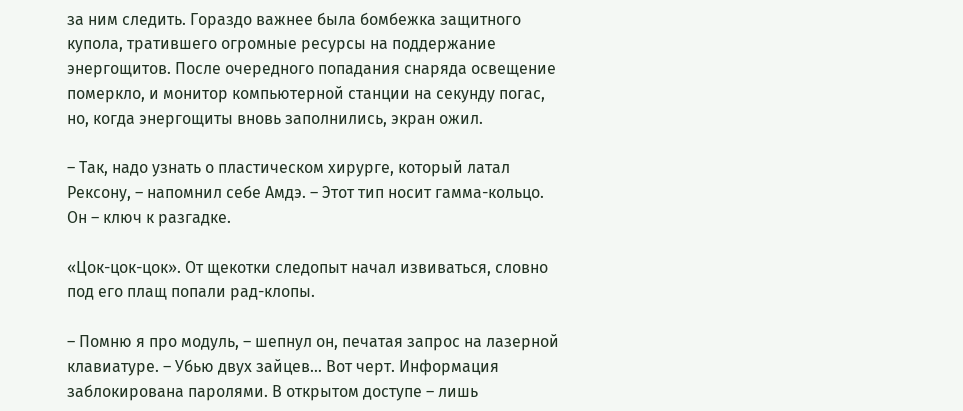за ним следить. Гораздо важнее была бомбежка защитного купола, тратившего огромные ресурсы на поддержание энергощитов. После очередного попадания снаряда освещение померкло, и монитор компьютерной станции на секунду погас, но, когда энергощиты вновь заполнились, экран ожил.

– Так, надо узнать о пластическом хирурге, который латал Рексону, – напомнил себе Амдэ. – Этот тип носит гамма-кольцо. Он – ключ к разгадке.

«Цок-цок-цок». От щекотки следопыт начал извиваться, словно под его плащ попали рад-клопы.

– Помню я про модуль, – шепнул он, печатая запрос на лазерной клавиатуре. – Убью двух зайцев… Вот черт. Информация заблокирована паролями. В открытом доступе – лишь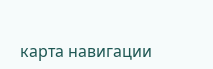карта навигации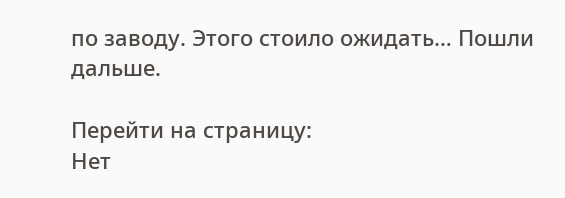по заводу. Этого стоило ожидать… Пошли дальше.

Перейти на страницу:
Нет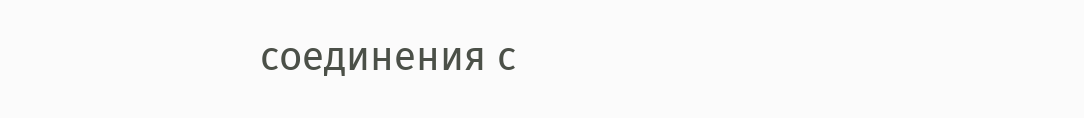соединения с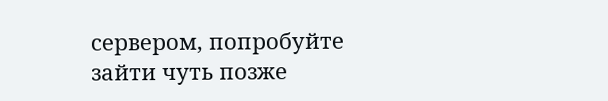сервером, попробуйте зайти чуть позже